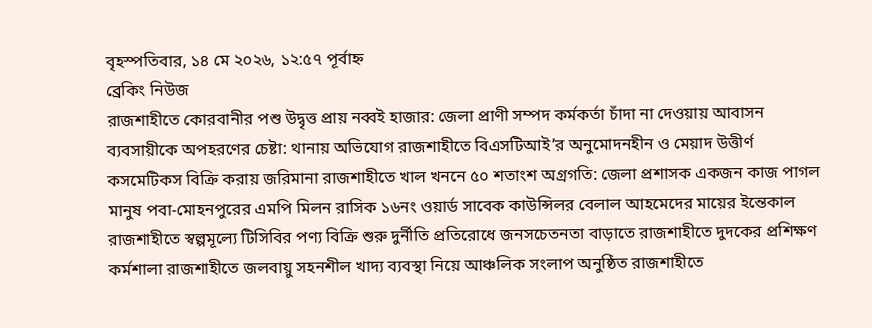বৃহস্পতিবার, ১৪ মে ২০২৬, ১২:৫৭ পূর্বাহ্ন
ব্রেকিং নিউজ
রাজশাহীতে কোরবানীর পশু উদ্বৃত্ত প্রায় নব্বই হাজার: জেলা প্রাণী সম্পদ কর্মকর্তা চাঁদা না দেওয়ায় আবাসন ব্যবসায়ীকে অপহরণের চেষ্টা: থানায় অভিযোগ রাজশাহীতে বিএসটিআই’র অনুমোদনহীন ও মেয়াদ উত্তীর্ণ কসমেটিকস বিক্রি করায় জরিমানা রাজশাহীতে খাল খননে ৫০ শতাংশ অগ্রগতি: জেলা প্রশাসক একজন কাজ পাগল মানুষ পবা-মোহনপুরের এমপি মিলন রাসিক ১৬নং ওয়ার্ড সাবেক কাউন্সিলর বেলাল আহমেদের মায়ের ইন্তেকাল রাজশাহীতে স্বল্পমূল্যে টিসিবির পণ্য বিক্রি শুরু দুর্নীতি প্রতিরোধে জনসচেতনতা বাড়াতে রাজশাহীতে দুদকের প্রশিক্ষণ কর্মশালা রাজশাহীতে জলবায়ু সহনশীল খাদ্য ব্যবস্থা নিয়ে আঞ্চলিক সংলাপ অনুষ্ঠিত রাজশাহীতে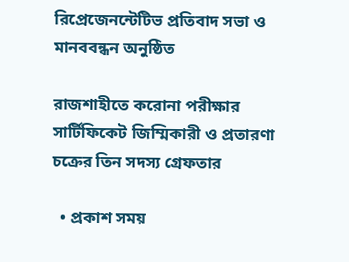রিপ্রেজেনন্টেটিভ প্রতিবাদ সভা ও মানববন্ধন অনুষ্ঠিত

রাজশাহীতে করোনা পরীক্ষার সার্টিফিকেট জিম্মিকারী ও প্রতারণা চক্রের তিন সদস্য গ্রেফতার

  • প্রকাশ সময়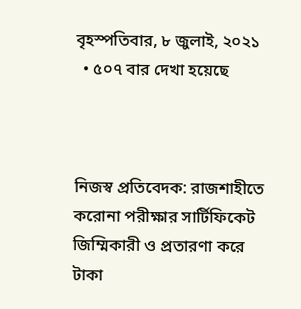বৃহস্পতিবার, ৮ জুলাই, ২০২১
  • ৫০৭ বার দেখা হয়েছে



নিজস্ব প্রতিবেদক: রাজশাহীতে করোনা পরীক্ষার সার্টিফিকেট জিম্মিকারী ও প্রতারণা করে টাকা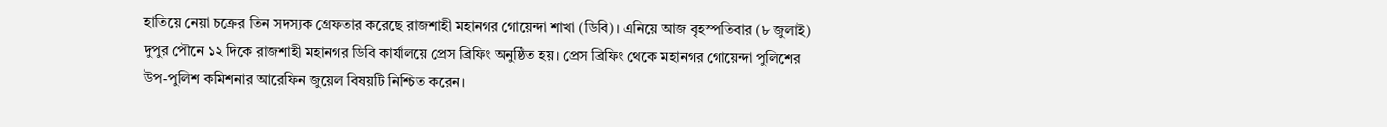হাতিয়ে নেয়া চক্রের তিন সদস্যক গ্রেফতার করেছে রাজশাহী মহানগর গোয়েন্দা শাখা (ডিবি)। এনিয়ে আজ বৃহস্পতিবার (৮ জুলাই) দুপুর পৌনে ১২ দিকে রাজশাহী মহানগর ডিবি কার্যালয়ে প্রেস ব্রিফিং অনুষ্ঠিত হয়। প্রেস ব্রিফিং থেকে মহানগর গোয়েন্দা পুলিশের উপ-পুলিশ কমিশনার আরেফিন জুয়েল বিষয়টি নিশ্চিত করেন।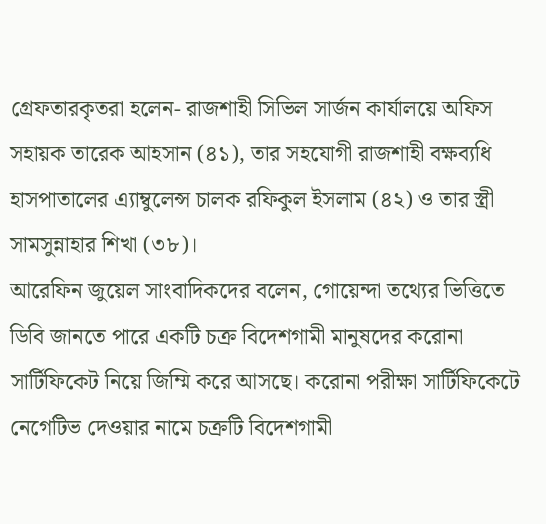গ্রেফতারকৃতরা হলেন- রাজশাহী সিভিল সার্জন কার্যালয়ে অফিস সহায়ক তারেক আহসান (৪১), তার সহযোগী রাজশাহী বক্ষব্যধি হাসপাতালের এ্যাম্বুলেন্স চালক রফিকুল ইসলাম (৪২) ও তার স্ত্রী সামসুন্নাহার শিখা (৩৮)।
আরেফিন জুয়েল সাংবাদিকদের বলেন, গোয়েন্দা তথ্যের ভিত্তিতে ডিবি জানতে পারে একটি চক্র বিদেশগামী মানুষদের করোনা সার্টিফিকেট নিয়ে জিম্মি করে আসছে। করোনা পরীক্ষা সার্টিফিকেটে নেগেটিভ দেওয়ার নামে চক্রটি বিদেশগামী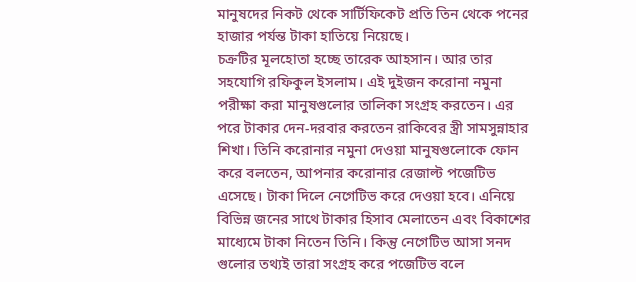মানুষদের নিকট থেকে সার্টিফিকেট প্রতি তিন থেকে পনের হাজার পর্যন্ত টাকা হাতিয়ে নিয়েছে।
চক্রটির মূলহোতা হচ্ছে তারেক আহসান। আর তার সহযোগি রফিকুল ইসলাম। এই দুইজন করোনা নমুনা পরীক্ষা করা মানুষগুলোর তালিকা সংগ্রহ করতেন। এর পরে টাকার দেন-দরবার করতেন রাকিবের স্ত্রী সামসুন্নাহার শিখা। তিনি করোনার নমুনা দেওয়া মানুষগুলোকে ফোন করে বলতেন, আপনার করোনার রেজাল্ট পজেটিভ এসেছে। টাকা দিলে নেগেটিভ করে দেওয়া হবে। এনিয়ে বিভিন্ন জনের সাথে টাকার হিসাব মেলাতেন এবং বিকাশের মাধ্যেমে টাকা নিতেন তিনি। কিন্তু নেগেটিভ আসা সনদ গুলোর তথ্যই তারা সংগ্রহ করে পজেটিভ বলে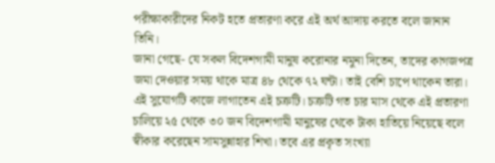পরীক্ষাকারীদের নিকট হতে প্রতারণা করে এই অর্থ আদায় করতে বলে জানান তিনি।
জানা গেছে- যে সকল বিদেশগামী মানুষ করোনার নমুনা দিতেন, তাদের কাগজপত্র জমা দেওয়ার সময় থাকে মাত্র ৪৮ থেকে ৭২ ঘন্টা। তাই বেশি চাপে থাকেন তারা। এই সুযোগটি কাজে লাগাতেন এই চক্রটি। চক্রটি গত চার মাস থেকে এই প্রতারণা চালিয়ে ২৫ থেকে ৩০ জন বিদেশগামী মানুষের থেকে টাকা হাতিয়ে নিয়েছে বলে স্বীকার করেছেন সামসুন্নাহার শিখা। তবে এর প্রকৃত সংখ্যা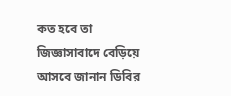কত হবে তা জিজ্ঞাসাবাদে বেড়িয়ে আসবে জানান ডিবির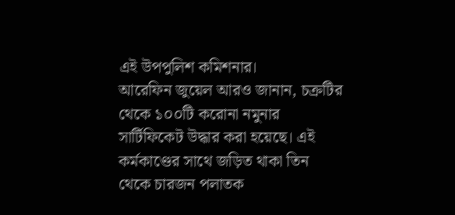এই উপপুলিশ কমিশনার।
আরেফিন জুয়েল আরও জানান, চক্রটির থেকে ১০০টি করোনা নমুনার সার্টিফিকেট উদ্ধার করা হয়েছে। এই কর্মকাণ্ডের সাথে জড়িত থাকা তিন থেকে চারজন পলাতক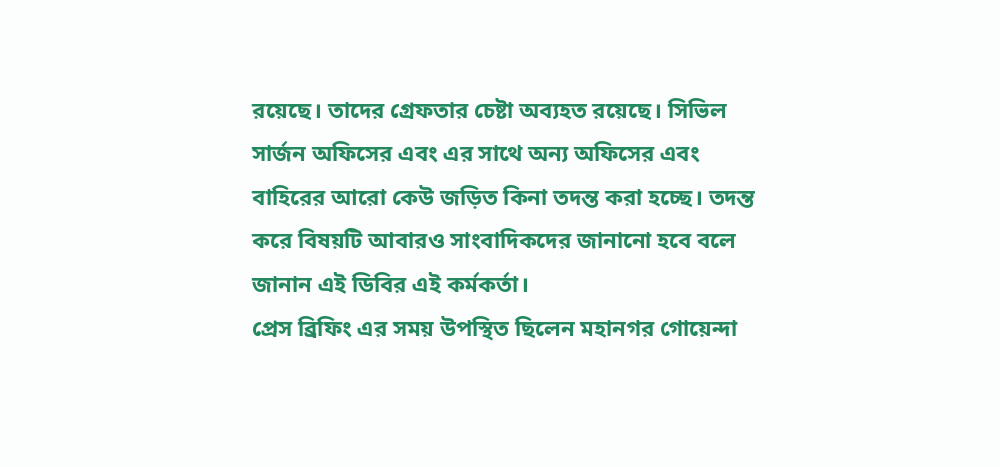রয়েছে। তাদের গ্রেফতার চেষ্টা অব্যহত রয়েছে। সিভিল সার্জন অফিসের এবং এর সাথে অন্য অফিসের এবং বাহিরের আরো কেউ জড়িত কিনা তদন্ত করা হচ্ছে। তদন্ত করে বিষয়টি আবারও সাংবাদিকদের জানানো হবে বলে জানান এই ডিবির এই কর্মকর্তা।
প্রেস ব্রিফিং এর সময় উপস্থিত ছিলেন মহানগর গোয়েন্দা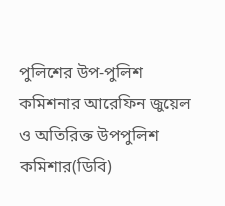পুলিশের উপ-পুলিশ কমিশনার আরেফিন জুয়েল ও অতিরিক্ত উপপুলিশ কমিশার(ডিবি)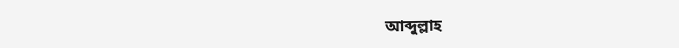আব্দুল্লাহ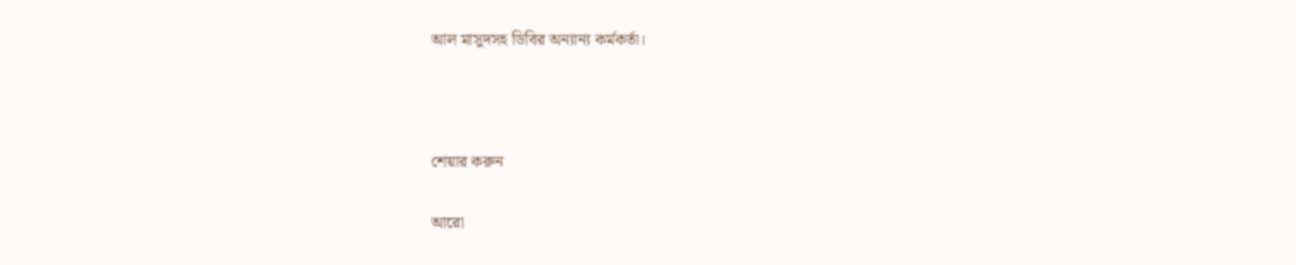আল মাসুদসহ ডিবির অন্যান্য কর্মকর্তা।



শেয়ার করুন

আরো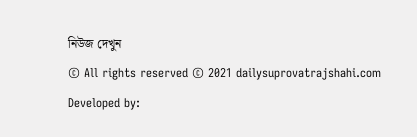নিউজ দেখুন
© All rights reserved © 2021 dailysuprovatrajshahi.com
Developed by: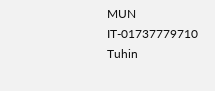MUN IT-01737779710
Tuhin